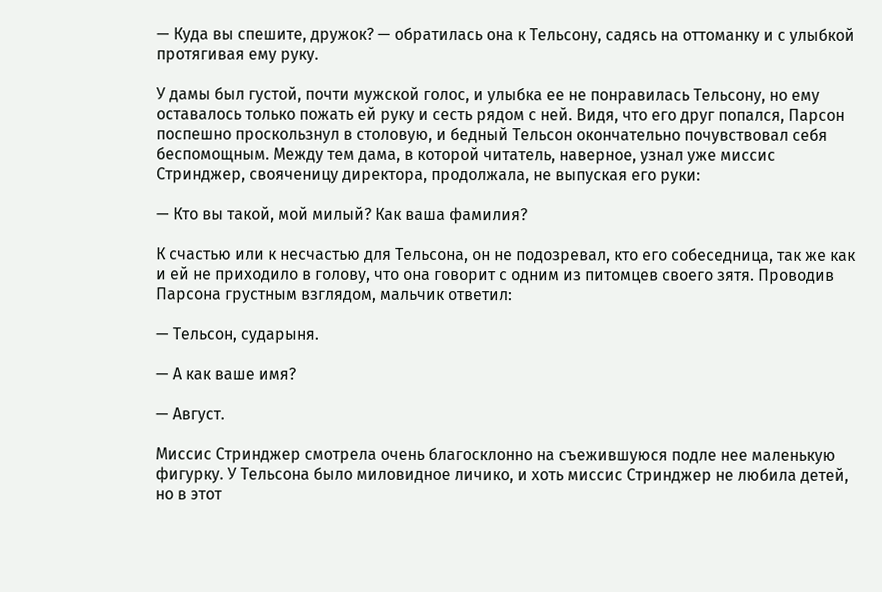— Куда вы спешите, дружок? — обратилась она к Тельсону, садясь на оттоманку и с улыбкой протягивая ему руку.

У дамы был густой, почти мужской голос, и улыбка ее не понравилась Тельсону, но ему оставалось только пожать ей руку и сесть рядом с ней. Видя, что его друг попался, Парсон поспешно проскользнул в столовую, и бедный Тельсон окончательно почувствовал себя беспомощным. Между тем дама, в которой читатель, наверное, узнал уже миссис Стринджер, свояченицу директора, продолжала, не выпуская его руки:

— Кто вы такой, мой милый? Как ваша фамилия?

К счастью или к несчастью для Тельсона, он не подозревал, кто его собеседница, так же как и ей не приходило в голову, что она говорит с одним из питомцев своего зятя. Проводив Парсона грустным взглядом, мальчик ответил:

— Тельсон, сударыня.

— А как ваше имя?

— Август.

Миссис Стринджер смотрела очень благосклонно на съежившуюся подле нее маленькую фигурку. У Тельсона было миловидное личико, и хоть миссис Стринджер не любила детей, но в этот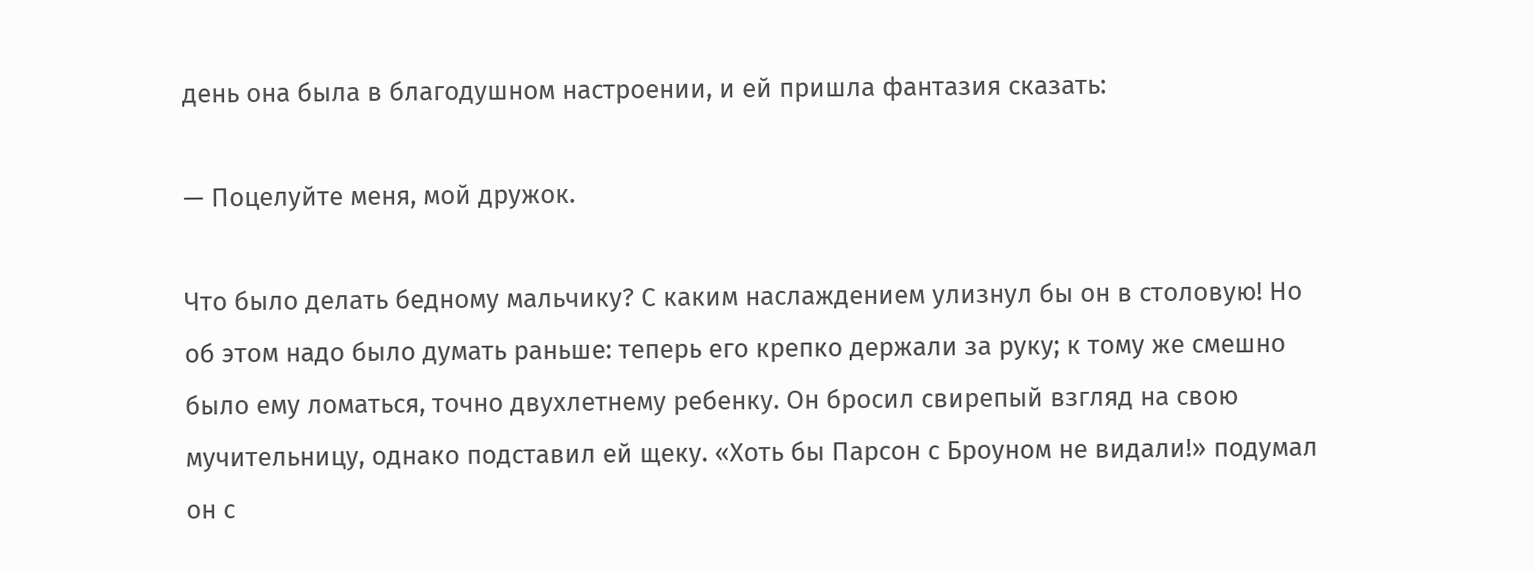день она была в благодушном настроении, и ей пришла фантазия сказать:

— Поцелуйте меня, мой дружок.

Что было делать бедному мальчику? С каким наслаждением улизнул бы он в столовую! Но об этом надо было думать раньше: теперь его крепко держали за руку; к тому же смешно было ему ломаться, точно двухлетнему ребенку. Он бросил свирепый взгляд на свою мучительницу, однако подставил ей щеку. «Хоть бы Парсон с Броуном не видали!» подумал он с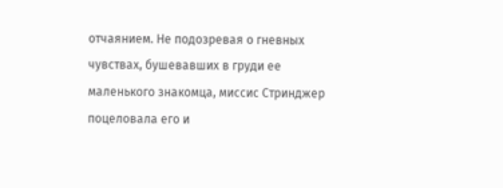отчаянием. Не подозревая о гневных чувствах, бушевавших в груди ее маленького знакомца, миссис Стринджер поцеловала его и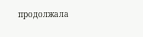продолжала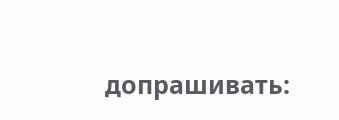допрашивать: